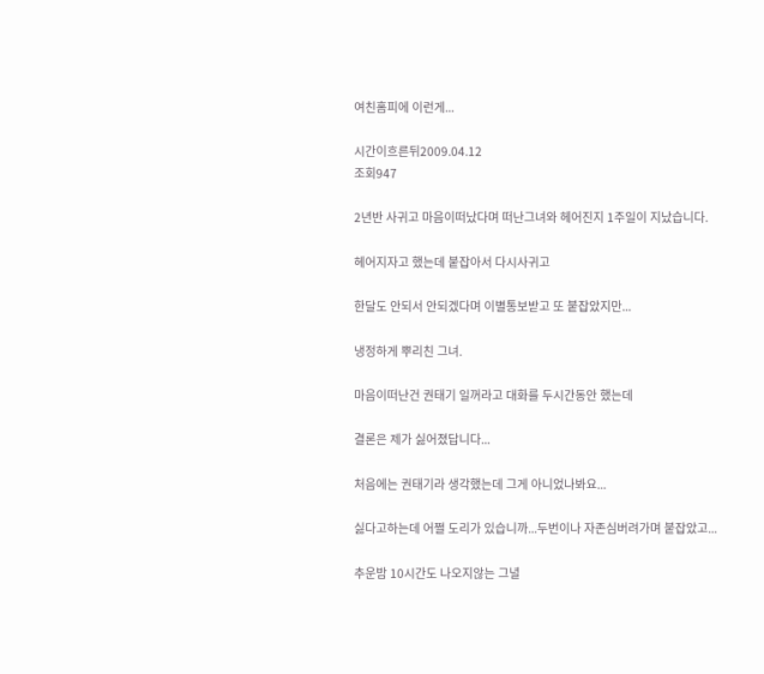여친홈피에 이런게...

시간이흐른뒤2009.04.12
조회947

2년반 사귀고 마음이떠났다며 떠난그녀와 헤어진지 1주일이 지났습니다.

헤어지자고 했는데 붙잡아서 다시사귀고

한달도 안되서 안되겠다며 이별통보받고 또 붙잡았지만...

냉정하게 뿌리친 그녀.

마음이떠난건 권태기 일꺼라고 대화를 두시간동안 했는데

결론은 제가 싫어졌답니다...

처음에는 권태기라 생각했는데 그게 아니었나봐요...

싫다고하는데 어쩔 도리가 있습니까...두번이나 자존심버려가며 붙잡았고...

추운밤 10시간도 나오지않는 그녈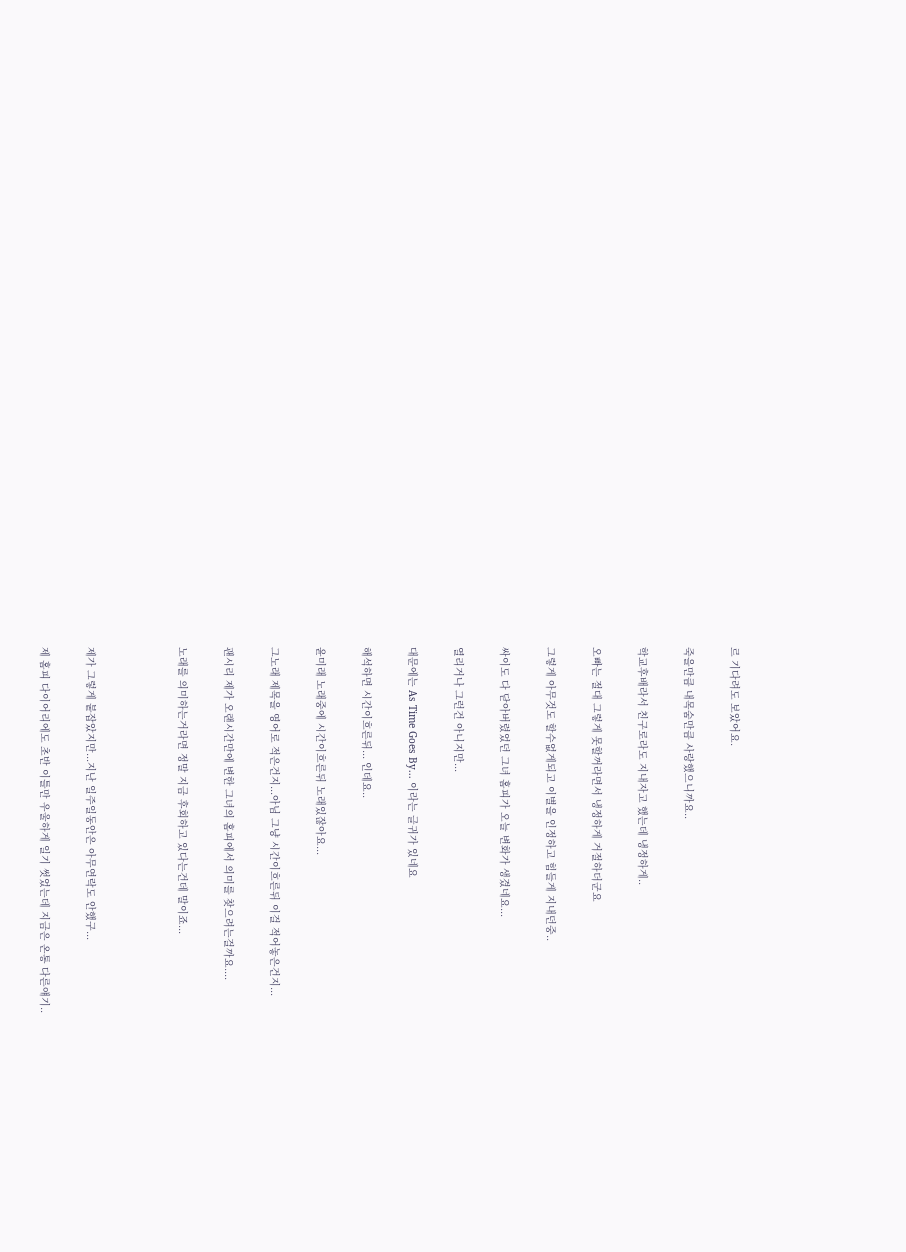르 기다려도 보았어요.

죽을만큼 내목숨만큼 사랑했으니까요..

학교후배라서 친구로라도 지내자고 했는데 냉정하게..

오빠는 절대 그렇게 못할꺼라면서 냉정하게 거절하더군요

그렇게 아무것도 할수없게되고 이별을 인정하고 힘들게 지내던중..

싸이도 다 닫아버렸었던 그녀 홈피가 오늘 변화가 생겼네요...

열리거나 그런건 아니지만...

대문에는 As Time Goes By... 이라는 글귀가 있네요

해석하면 시간이흐른뒤... 인데요..

윤미래 노래중에 시간이흐른뒤 노래있잖아요...

그노래 제목을 영어로 적은건지...아님 그냥 시간이흐른뒤 이걸 적어놓은건지...

괜시리 제가 오랜시간만에 변한 그녀의 홈피에서 의미를 찾으려는걸까요....

노래를 의미하는거라면 정말 지금 후회하고 있다는건데 말이죠...



제가 그렇게 붙잡았지만...지난 일주일동안은 아무연락도 안했구...

제 홈피 다이어리에도 초반 이틀만 우울하게 일기 썻었는데 지금은 온통 다른얘기..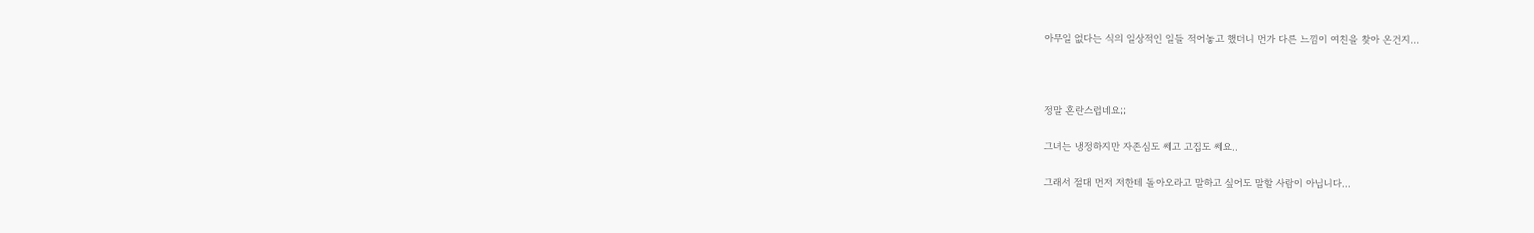아무일 없다는 식의 일상적인 일들 적어놓고 했더니 먼가 다른 느낌이 여친을 찾아 온건지...



정말 혼란스럽네요;;

그녀는 냉정하지만 자존심도 쎄고 고집도 쎄요..

그래서 절대 먼저 저한테 돌아오라고 말하고 싶어도 말할 사람이 아닙니다...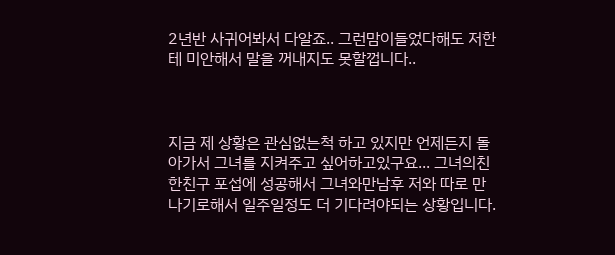2년반 사귀어봐서 다알죠.. 그런맘이들었다해도 저한테 미안해서 말을 꺼내지도 못할껍니다..



지금 제 상황은 관심없는척 하고 있지만 언제든지 돌아가서 그녀를 지켜주고 싶어하고있구요... 그녀의친한친구 포섭에 성공해서 그녀와만남후 저와 따로 만나기로해서 일주일정도 더 기다려야되는 상황입니다.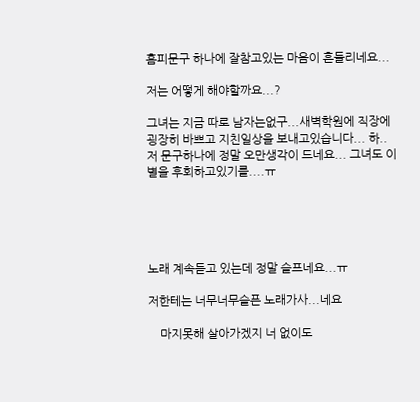홈피문구 하나에 잘참고있는 마음이 흔들리네요...

저는 어떻게 해야할까요...?

그녀는 지금 따로 남자는없구...새벽학원에 직장에 굉장히 바쁘고 지친일상을 보내고있습니다... 하..저 문구하나에 정말 오만생각이 드네요... 그녀도 이별을 후회하고있기를....ㅠ





노래 계속듣고 있는데 정말 슬프네요...ㅠ

저한테는 너무너무슬픈 노래가사...네요

    마지못해 살아가겠지 너 없이도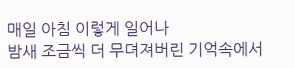매일 아침 이렇게 일어나
밤새 조금씩 더 무뎌져버린 기억속에서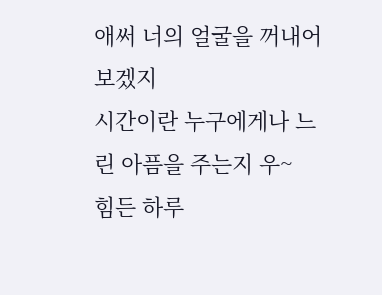애써 너의 얼굴을 꺼내어 보겠지
시간이란 누구에게나 느린 아픔을 주는지 우~
힘든 하루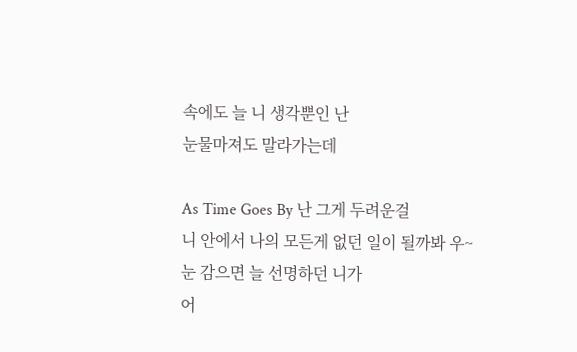속에도 늘 니 생각뿐인 난
눈물마져도 말라가는데

As Time Goes By 난 그게 두려운걸
니 안에서 나의 모든게 없던 일이 될까봐 우~
눈 감으면 늘 선명하던 니가
어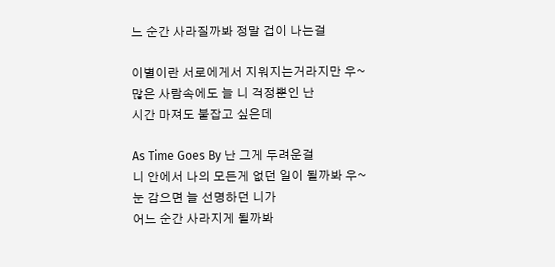느 순간 사라질까봐 정말 겁이 나는걸

이별이란 서로에게서 지워지는거라지만 우~
많은 사람속에도 늘 니 걱정뿐인 난
시간 마져도 붙잡고 싶은데

As Time Goes By 난 그게 두려운걸
니 안에서 나의 모든게 없던 일이 될까봐 우~
눈 감으면 늘 선명하던 니가
어느 순간 사라지게 될까봐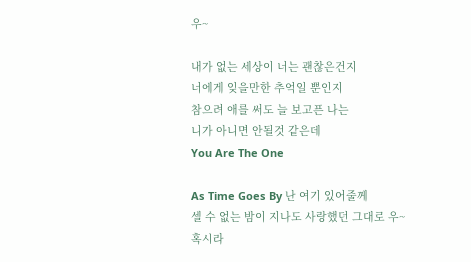우~

내가 없는 세상이 너는 괜찮은건지
너에게 잊을만한 추억일 뿐인지
참으려 애를 써도 늘 보고픈 나는
니가 아니면 안될것 같은데
You Are The One

As Time Goes By 난 여기 있어줄께
셀 수 없는 밤이 지나도 사랑했던 그대로 우~
혹시라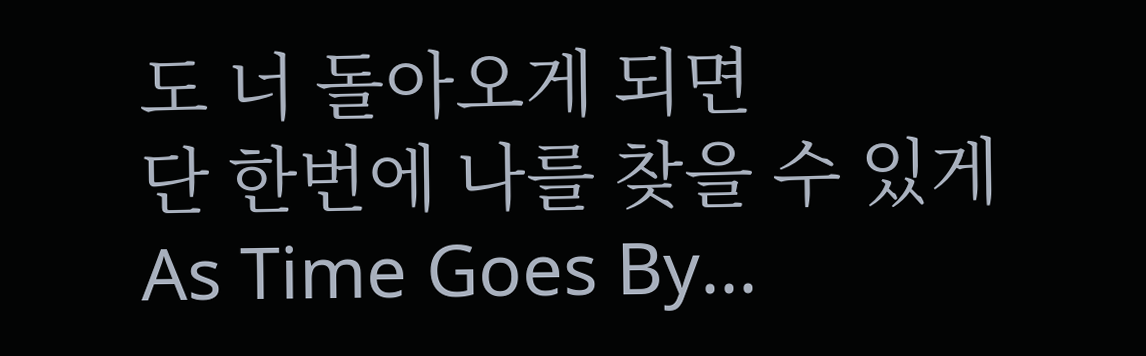도 너 돌아오게 되면
단 한번에 나를 찾을 수 있게
As Time Goes By...